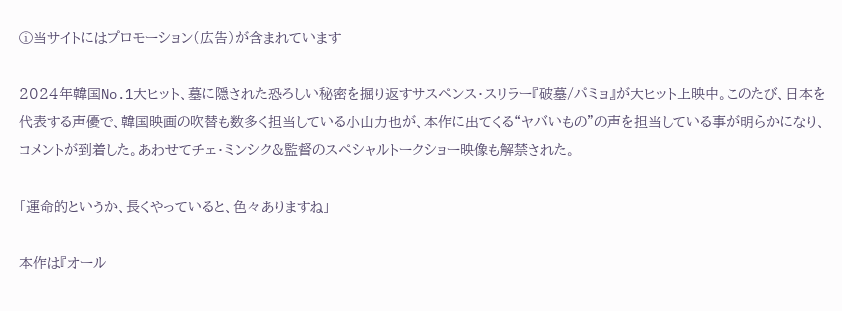ⓘ当サイトにはプロモーション(広告)が含まれています

2024年韓国No.1大ヒット、墓に隠された恐ろしい秘密を掘り返すサスペンス・スリラー『破墓/パミョ』が大ヒット上映中。このたび、日本を代表する声優で、韓国映画の吹替も数多く担当している小山力也が、本作に出てくる“ヤバいもの”の声を担当している事が明らかになり、コメントが到着した。あわせてチェ・ミンシク&監督のスペシャルトークショー映像も解禁された。

「運命的というか、長くやっていると、色々ありますね」

本作は『オール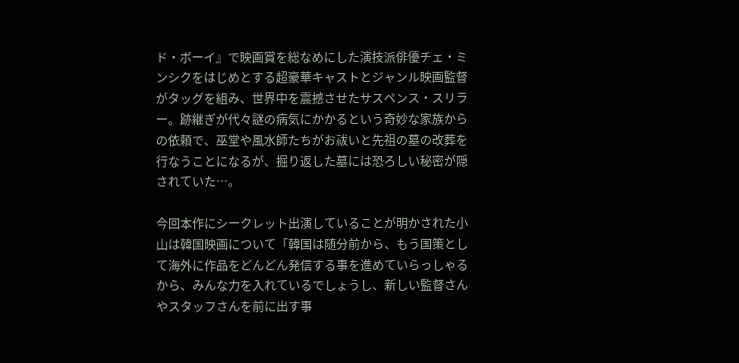ド・ボーイ』で映画賞を総なめにした演技派俳優チェ・ミンシクをはじめとする超豪華キャストとジャンル映画監督がタッグを組み、世界中を震撼させたサスペンス・スリラー。跡継ぎが代々謎の病気にかかるという奇妙な家族からの依頼で、巫堂や風水師たちがお祓いと先祖の墓の改葬を行なうことになるが、掘り返した墓には恐ろしい秘密が隠されていた…。

今回本作にシークレット出演していることが明かされた小山は韓国映画について「韓国は随分前から、もう国策として海外に作品をどんどん発信する事を進めていらっしゃるから、みんな力を入れているでしょうし、新しい監督さんやスタッフさんを前に出す事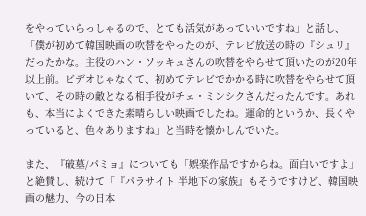をやっていらっしゃるので、とても活気があっていいですね」と話し、「僕が初めて韓国映画の吹替をやったのが、テレビ放送の時の『シュリ』だったかな。主役のハン・ソッキュさんの吹替をやらせて頂いたのが20年以上前。ビデオじゃなくて、初めてテレビでかかる時に吹替をやらせて頂いて、その時の敵となる相手役がチェ・ミンシクさんだったんです。あれも、本当によくできた素晴らしい映画でしたね。運命的というか、長くやっていると、色々ありますね」と当時を懐かしんでいた。

また、『破墓/パミョ』についても「娯楽作品ですからね。面白いですよ」と絶賛し、続けて「『パラサイト 半地下の家族』もそうですけど、韓国映画の魅力、今の日本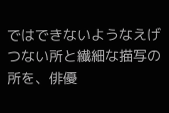ではできないようなえげつない所と繊細な描写の所を、俳優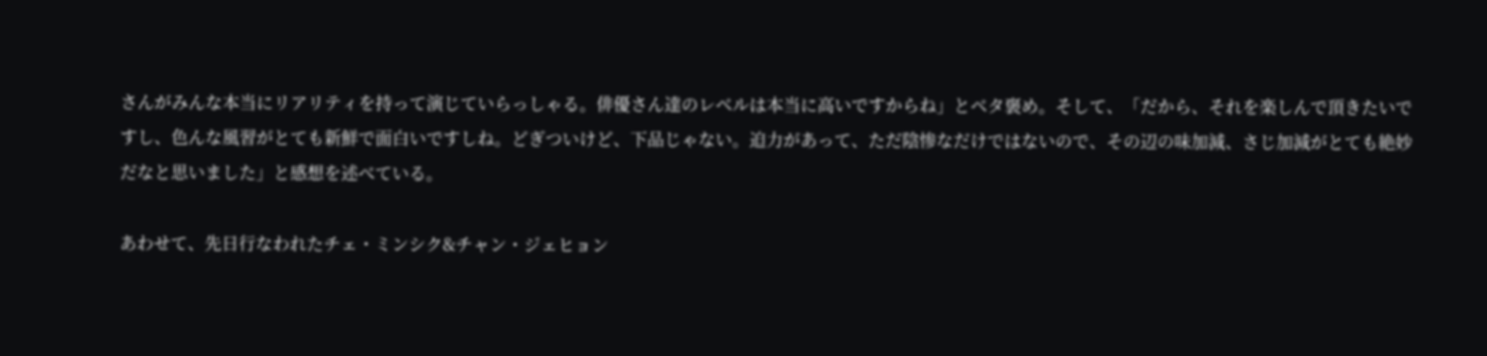さんがみんな本当にリアリティを持って演じていらっしゃる。俳優さん達のレベルは本当に高いですからね」とベタ褒め。そして、「だから、それを楽しんで頂きたいですし、色んな風習がとても新鮮で面白いですしね。どぎついけど、下品じゃない。迫力があって、ただ陰惨なだけではないので、その辺の味加減、さじ加減がとても絶妙だなと思いました」と感想を述べている。

あわせて、先日行なわれたチェ・ミンシク&チャン・ジェヒョン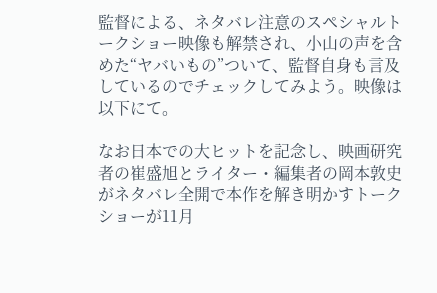監督による、ネタバレ注意のスペシャルトークショー映像も解禁され、小山の声を含めた“ヤバいもの”ついて、監督自身も言及しているのでチェックしてみよう。映像は以下にて。

なお日本での大ヒットを記念し、映画研究者の崔盛旭とライター・編集者の岡本敦史がネタバレ全開で本作を解き明かすトークショーが11月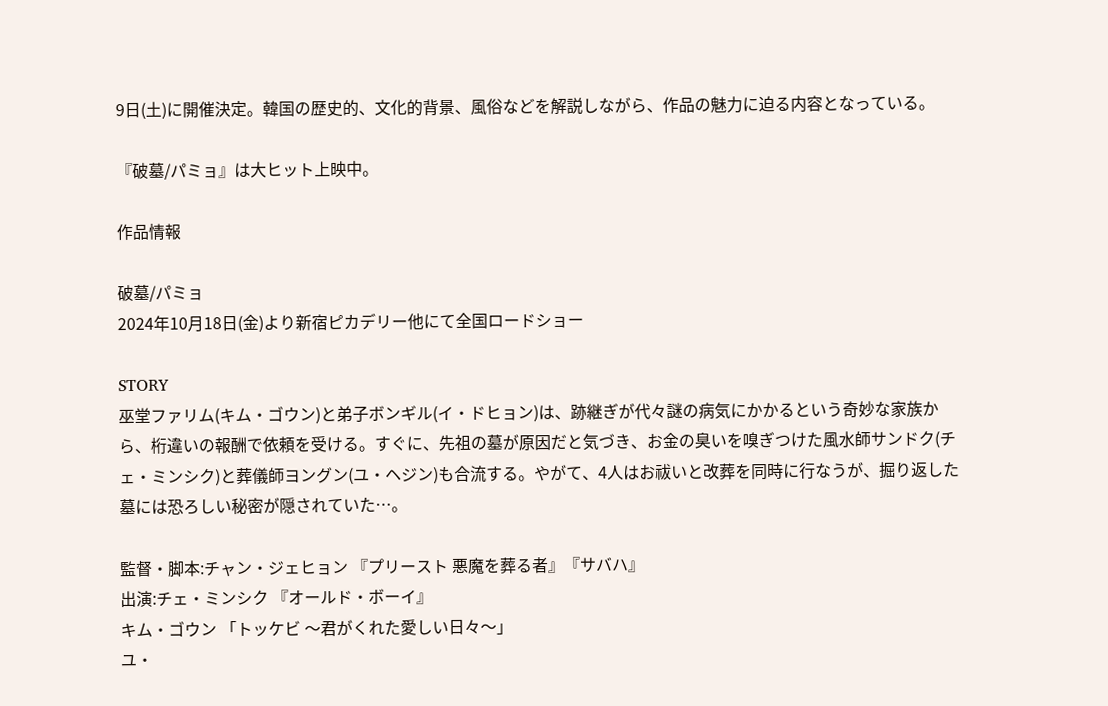9日(土)に開催決定。韓国の歴史的、文化的背景、風俗などを解説しながら、作品の魅力に迫る内容となっている。

『破墓/パミョ』は大ヒット上映中。

作品情報

破墓/パミョ
2024年10月18日(金)より新宿ピカデリー他にて全国ロードショー

STORY
巫堂ファリム(キム・ゴウン)と弟子ボンギル(イ・ドヒョン)は、跡継ぎが代々謎の病気にかかるという奇妙な家族から、桁違いの報酬で依頼を受ける。すぐに、先祖の墓が原因だと気づき、お金の臭いを嗅ぎつけた風水師サンドク(チェ・ミンシク)と葬儀師ヨングン(ユ・ヘジン)も合流する。やがて、4人はお祓いと改葬を同時に行なうが、掘り返した墓には恐ろしい秘密が隠されていた…。

監督・脚本:チャン・ジェヒョン 『プリースト 悪魔を葬る者』『サバハ』
出演:チェ・ミンシク 『オールド・ボーイ』
キム・ゴウン 「トッケビ 〜君がくれた愛しい日々〜」
ユ・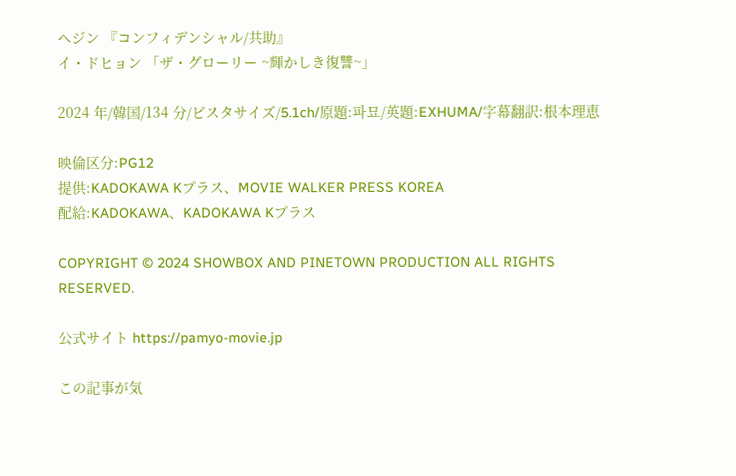ヘジン 『コンフィデンシャル/共助』
イ・ドヒョン 「ザ・グローリー ~輝かしき復讐~」

2024 年/韓国/134 分/ビスタサイズ/5.1ch/原題:파묘/英題:EXHUMA/字幕翻訳:根本理恵

映倫区分:PG12
提供:KADOKAWA Kプラス、MOVIE WALKER PRESS KOREA
配給:KADOKAWA、KADOKAWA Kプラス

COPYRIGHT © 2024 SHOWBOX AND PINETOWN PRODUCTION ALL RIGHTS RESERVED.

公式サイト https://pamyo-movie.jp

この記事が気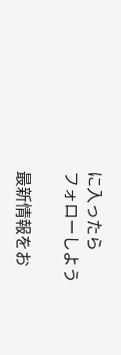に入ったら
フォローしよう

最新情報をお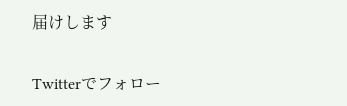届けします

Twitterでフォロー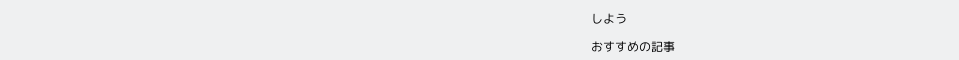しよう

おすすめの記事